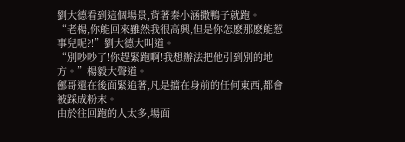劉大德看到這個場景,背著秦小涵撒鴨子就跑。
“老楊,你能回來雖然我很高興,但是你怎麽那麽能惹事兒呢?!”劉大德大叫道。
“別吵吵了!你趕緊跑啊!我想辦法把他引到別的地方。”楊毅大聲道。
鄶哥還在後面緊追著,凡是擋在身前的任何東西,都會被踩成粉末。
由於往回跑的人太多,場面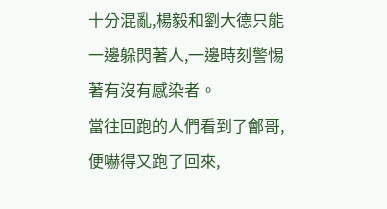十分混亂,楊毅和劉大德只能一邊躲閃著人,一邊時刻警惕著有沒有感染者。
當往回跑的人們看到了鄶哥,便嚇得又跑了回來,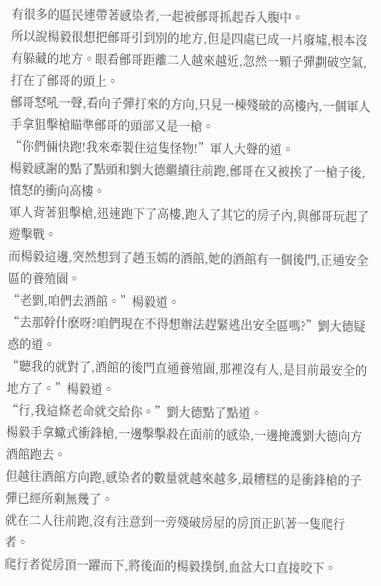有很多的區民連帶著感染者,一起被鄶哥抓起吞入腹中。
所以說楊毅很想把鄶哥引到別的地方,但是四處已成一片廢墟,根本沒有躲藏的地方。眼看鄶哥距離二人越來越近,忽然一顆子彈劃破空氣,打在了鄶哥的頭上。
鄶哥怒吼一聲,看向子彈打來的方向,只見一棟殘破的高樓內,一個軍人手拿狙擊槍瞄準鄶哥的頭部又是一槍。
“你們倆快跑!我來牽製住這隻怪物!”軍人大聲的道。
楊毅感謝的點了點頭和劉大德繼續往前跑,鄶哥在又被挨了一槍子後,憤怒的衝向高樓。
軍人背著狙擊槍,迅速跑下了高樓,跑入了其它的房子內,與鄶哥玩起了遊擊戰。
而楊毅這邊,突然想到了趙玉嫣的酒館,她的酒館有一個後門,正通安全區的養殖園。
“老劉,咱們去酒館。”楊毅道。
“去那幹什麽呀?咱們現在不得想辦法趕緊逃出安全區嗎?”劉大德疑惑的道。
“聽我的就對了,酒館的後門直通養殖園,那裡沒有人,是目前最安全的地方了。”楊毅道。
“行,我這條老命就交給你。”劉大德點了點道。
楊毅手拿蠍式衝鋒槍,一邊擊擊殺在面前的感染,一邊掩護劉大德向方酒館跑去。
但越往酒館方向跑,感染者的數量就越來越多,最糟糕的是衝鋒槍的子彈已經所剩無幾了。
就在二人往前跑,沒有注意到一旁殘破房屋的房頂正趴著一隻爬行者。
爬行者從房頂一躍而下,將後面的楊毅撲倒,血盆大口直接咬下。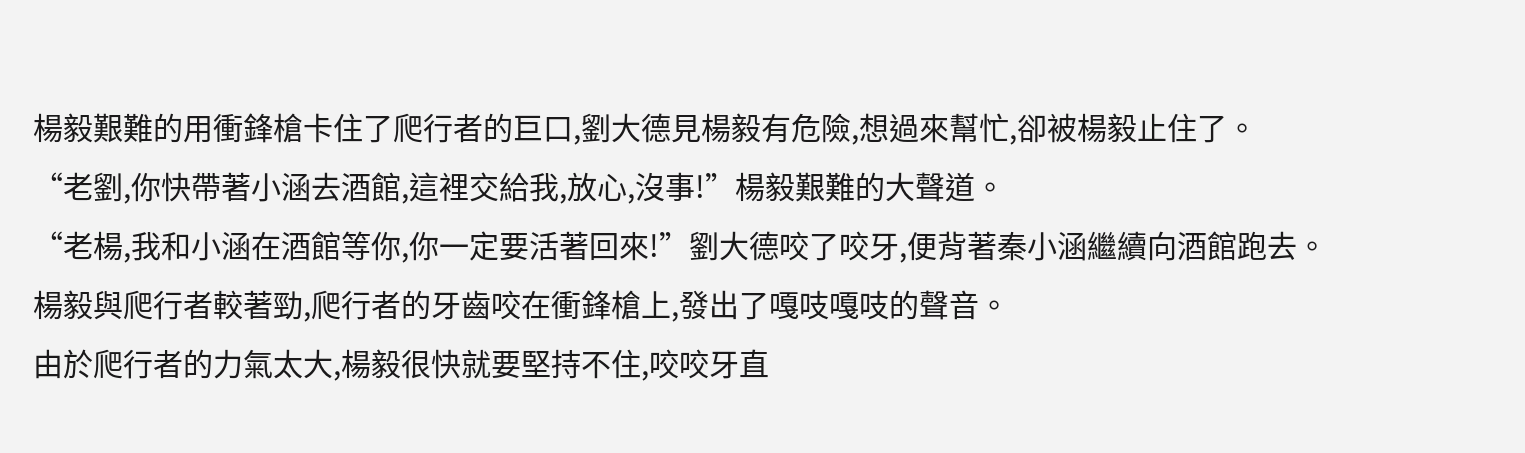楊毅艱難的用衝鋒槍卡住了爬行者的巨口,劉大德見楊毅有危險,想過來幫忙,卻被楊毅止住了。
“老劉,你快帶著小涵去酒館,這裡交給我,放心,沒事!”楊毅艱難的大聲道。
“老楊,我和小涵在酒館等你,你一定要活著回來!”劉大德咬了咬牙,便背著秦小涵繼續向酒館跑去。
楊毅與爬行者較著勁,爬行者的牙齒咬在衝鋒槍上,發出了嘎吱嘎吱的聲音。
由於爬行者的力氣太大,楊毅很快就要堅持不住,咬咬牙直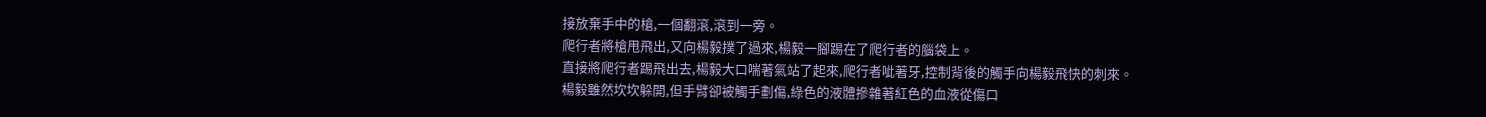接放棄手中的槍,一個翻滾,滾到一旁。
爬行者將槍甩飛出,又向楊毅撲了過來,楊毅一腳踢在了爬行者的腦袋上。
直接將爬行者踢飛出去,楊毅大口喘著氣站了起來,爬行者呲著牙,控制背後的觸手向楊毅飛快的刺來。
楊毅雖然坎坎躲開,但手臂卻被觸手劃傷,綠色的液體摻雜著紅色的血液從傷口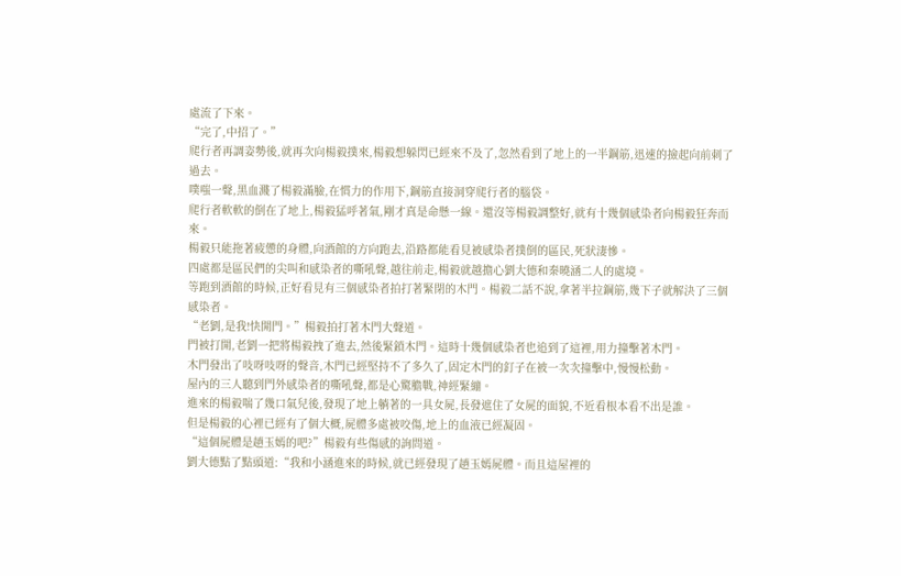處流了下來。
“完了,中招了。”
爬行者再調姿勢後,就再次向楊毅撲來,楊毅想躲閃已經來不及了,忽然看到了地上的一半鋼筋,迅速的撿起向前刺了過去。
噗嗤一聲,黑血濺了楊毅滿臉,在慣力的作用下,鋼筋直接洞穿爬行者的腦袋。
爬行者軟軟的倒在了地上,楊毅猛呼著氣,剛才真是命懸一線。還沒等楊毅調整好,就有十幾個感染者向楊毅狂奔而來。
楊毅只能拖著疲憊的身體,向酒館的方向跑去,沿路都能看見被感染者撲倒的區民,死狀淒慘。
四處都是區民們的尖叫和感染者的嘶吼聲,越往前走,楊毅就越擔心劉大德和秦曉涵二人的處境。
等跑到酒館的時候,正好看見有三個感染者拍打著緊閉的木門。楊毅二話不說,拿著半拉鋼筋,幾下子就解決了三個感染者。
“老劉,是我!快開門。”楊毅拍打著木門大聲道。
門被打開,老劉一把將楊毅拽了進去,然後緊鎖木門。這時十幾個感染者也追到了這裡,用力撞擊著木門。
木門發出了吱呀吱呀的聲音,木門已經堅持不了多久了,固定木門的釘子在被一次次撞擊中,慢慢松動。
屋內的三人聽到門外感染者的嘶吼聲,都是心驚膽戰,神經緊繃。
進來的楊毅喘了幾口氣兒後,發現了地上躺著的一具女屍,長發遮住了女屍的面貌,不近看根本看不出是誰。
但是楊毅的心裡已經有了個大概,屍體多處被咬傷,地上的血液已經凝固。
“這個屍體是趙玉嫣的吧?”楊毅有些傷感的詢問道。
劉大德點了點頭道:“我和小涵進來的時候,就已經發現了趙玉嫣屍體。而且這屋裡的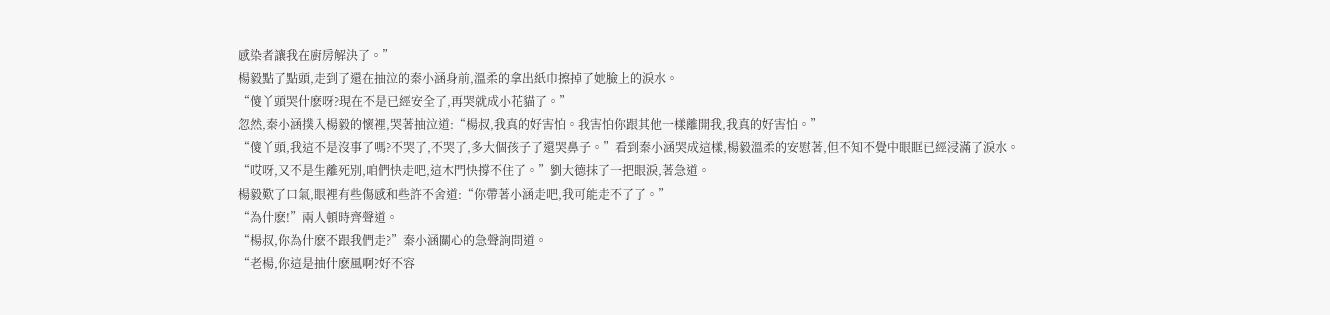感染者讓我在廚房解決了。”
楊毅點了點頭,走到了還在抽泣的秦小涵身前,溫柔的拿出紙巾擦掉了她臉上的淚水。
“傻丫頭哭什麽呀?現在不是已經安全了,再哭就成小花貓了。”
忽然,秦小涵撲入楊毅的懷裡,哭著抽泣道:“楊叔,我真的好害怕。我害怕你跟其他一樣離開我,我真的好害怕。”
“傻丫頭,我這不是沒事了嗎?不哭了,不哭了,多大個孩子了還哭鼻子。”看到秦小涵哭成這樣,楊毅溫柔的安慰著,但不知不覺中眼眶已經浸滿了淚水。
“哎呀,又不是生離死別,咱們快走吧,這木門快撐不住了。”劉大德抹了一把眼淚,著急道。
楊毅歎了口氣,眼裡有些傷感和些許不舍道:“你帶著小涵走吧,我可能走不了了。”
“為什麽!”兩人頓時齊聲道。
“楊叔,你為什麽不跟我們走?”秦小涵關心的急聲詢問道。
“老楊,你這是抽什麽風啊?好不容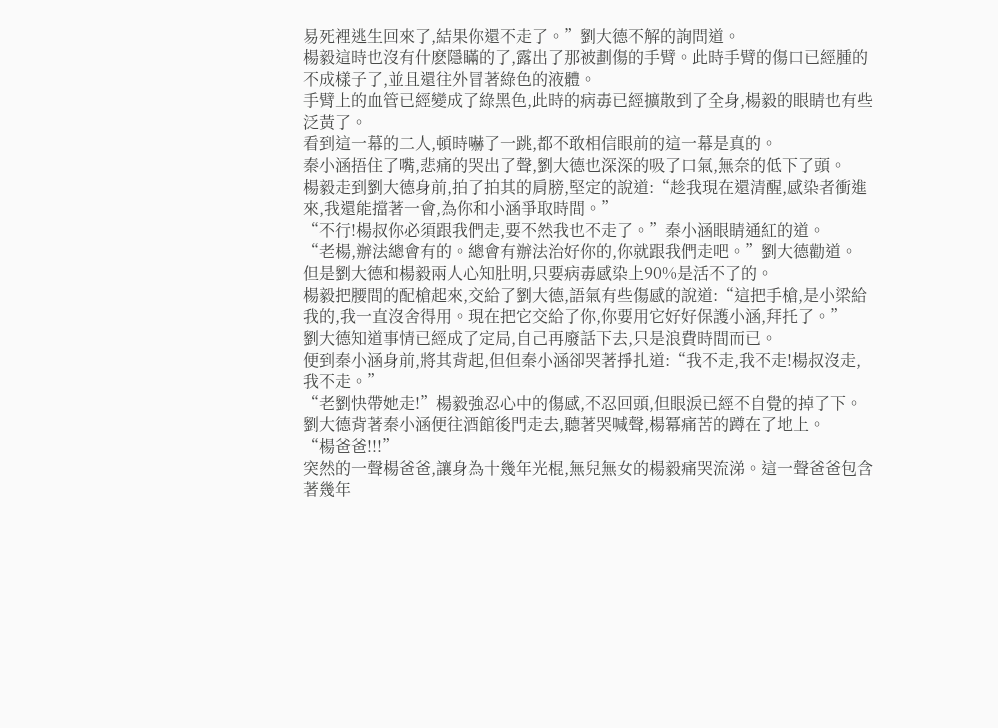易死裡逃生回來了,結果你還不走了。”劉大德不解的詢問道。
楊毅這時也沒有什麽隱瞞的了,露出了那被劃傷的手臂。此時手臂的傷口已經腫的不成樣子了,並且還往外冒著綠色的液體。
手臂上的血管已經變成了綠黑色,此時的病毒已經擴散到了全身,楊毅的眼睛也有些泛黃了。
看到這一幕的二人,頓時嚇了一跳,都不敢相信眼前的這一幕是真的。
秦小涵捂住了嘴,悲痛的哭出了聲,劉大德也深深的吸了口氣,無奈的低下了頭。
楊毅走到劉大德身前,拍了拍其的肩膀,堅定的說道:“趁我現在還清醒,感染者衝進來,我還能擋著一會,為你和小涵爭取時間。”
“不行!楊叔你必須跟我們走,要不然我也不走了。”秦小涵眼睛通紅的道。
“老楊,辦法總會有的。總會有辦法治好你的,你就跟我們走吧。”劉大德勸道。
但是劉大德和楊毅兩人心知肚明,只要病毒感染上90%是活不了的。
楊毅把腰間的配槍起來,交給了劉大德,語氣有些傷感的說道:“這把手槍,是小梁給我的,我一直沒舍得用。現在把它交給了你,你要用它好好保護小涵,拜托了。”
劉大德知道事情已經成了定局,自己再廢話下去,只是浪費時間而已。
便到秦小涵身前,將其背起,但但秦小涵卻哭著掙扎道:“我不走,我不走!楊叔沒走,我不走。”
“老劉快帶她走!”楊毅強忍心中的傷感,不忍回頭,但眼淚已經不自覺的掉了下。
劉大德背著秦小涵便往酒館後門走去,聽著哭喊聲,楊冪痛苦的蹲在了地上。
“楊爸爸!!!”
突然的一聲楊爸爸,讓身為十幾年光棍,無兒無女的楊毅痛哭流涕。這一聲爸爸包含著幾年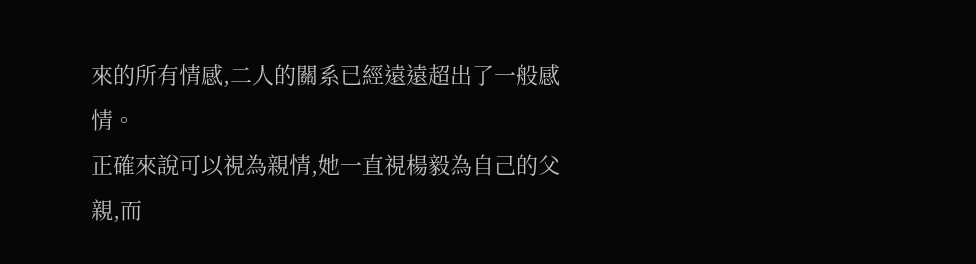來的所有情感,二人的關系已經遠遠超出了一般感情。
正確來說可以視為親情,她一直視楊毅為自己的父親,而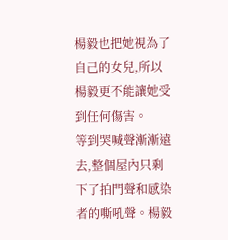楊毅也把她視為了自己的女兒,所以楊毅更不能讓她受到任何傷害。
等到哭喊聲漸漸遠去,整個屋內只剩下了拍門聲和感染者的嘶吼聲。楊毅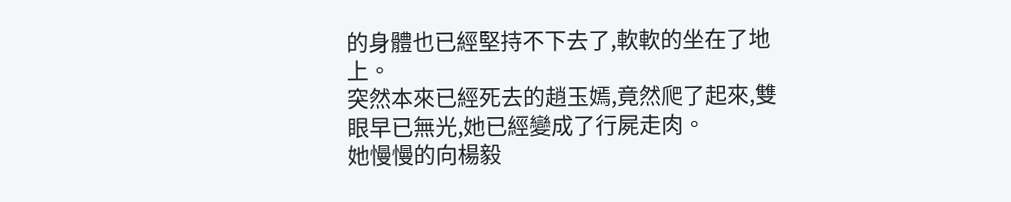的身體也已經堅持不下去了,軟軟的坐在了地上。
突然本來已經死去的趙玉嫣,竟然爬了起來,雙眼早已無光,她已經變成了行屍走肉。
她慢慢的向楊毅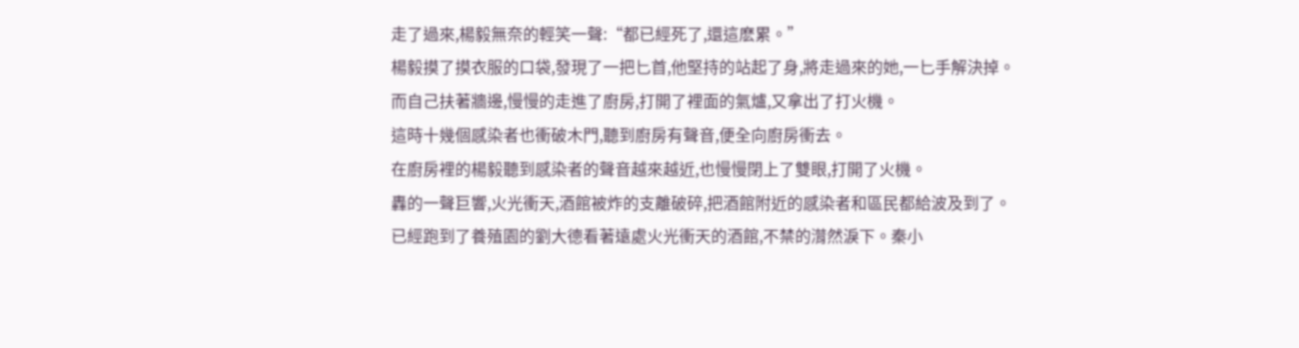走了過來,楊毅無奈的輕笑一聲:“都已經死了,還這麽累。”
楊毅摸了摸衣服的口袋,發現了一把匕首,他堅持的站起了身,將走過來的她,一匕手解決掉。
而自己扶著牆邊,慢慢的走進了廚房,打開了裡面的氣爐,又拿出了打火機。
這時十幾個感染者也衝破木門,聽到廚房有聲音,便全向廚房衝去。
在廚房裡的楊毅聽到感染者的聲音越來越近,也慢慢閉上了雙眼,打開了火機。
轟的一聲巨響,火光衝天,酒館被炸的支離破碎,把酒館附近的感染者和區民都給波及到了。
已經跑到了養殖園的劉大德看著遠處火光衝天的酒館,不禁的潸然淚下。秦小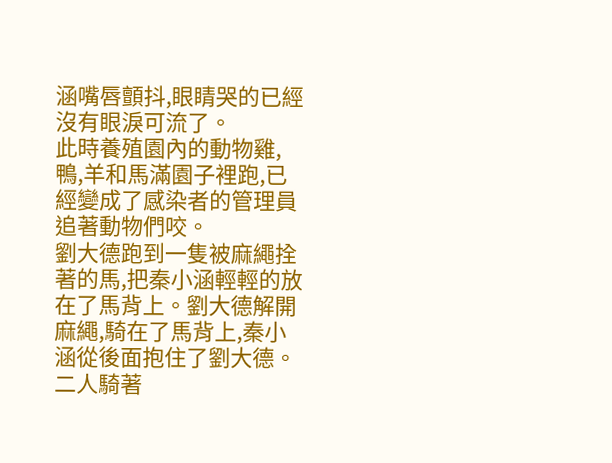涵嘴唇顫抖,眼睛哭的已經沒有眼淚可流了。
此時養殖園內的動物雞,鴨,羊和馬滿園子裡跑,已經變成了感染者的管理員追著動物們咬。
劉大德跑到一隻被麻繩拴著的馬,把秦小涵輕輕的放在了馬背上。劉大德解開麻繩,騎在了馬背上,秦小涵從後面抱住了劉大德。
二人騎著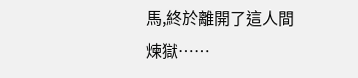馬,終於離開了這人間煉獄……